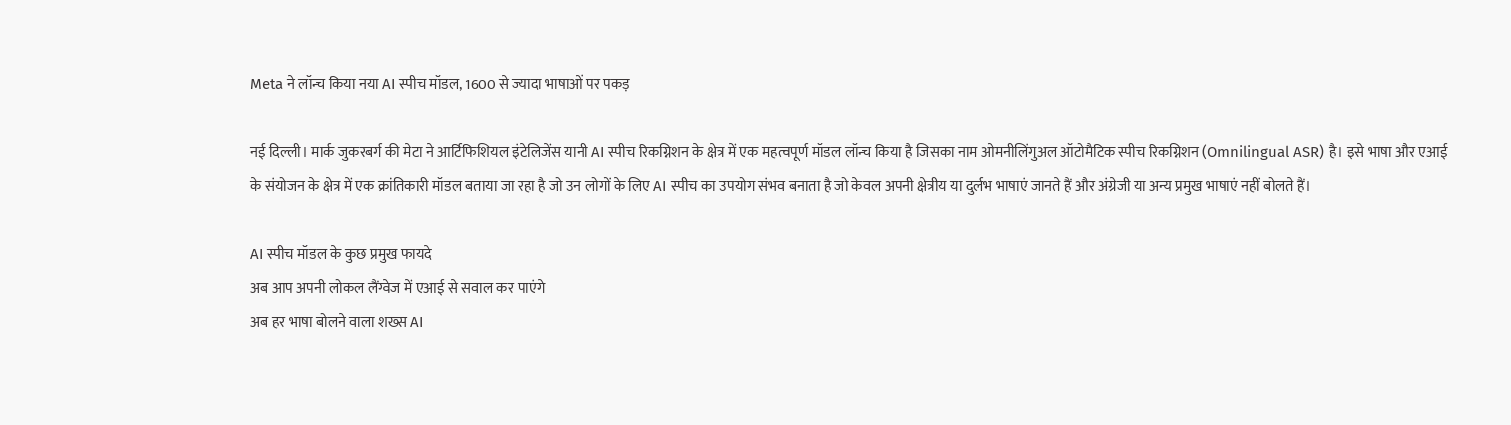Meta ने लॉन्च किया नया AI स्पीच मॉडल, 1600 से ज्यादा भाषाओं पर पकड़

नई दिल्ली। मार्क जुकरबर्ग की मेटा ने आर्टिफिशियल इंटेलिजेंस यानी AI स्पीच रिकग्निशन के क्षेत्र में एक महत्वपूर्ण मॉडल लॉन्च किया है जिसका नाम ओमनीलिंगुअल ऑटोमैटिक स्पीच रिकग्निशन (Omnilingual ASR) है। इसे भाषा और एआई के संयोजन के क्षेत्र में एक क्रांतिकारी मॉडल बताया जा रहा है जो उन लोगों के लिए AI स्पीच का उपयोग संभव बनाता है जो केवल अपनी क्षेत्रीय या दुर्लभ भाषाएं जानते हैं और अंग्रेजी या अन्य प्रमुख भाषाएं नहीं बोलते हैं।

AI स्पीच मॉडल के कुछ प्रमुख फायदे
अब आप अपनी लोकल लैंग्वेज में एआई से सवाल कर पाएंगे
अब हर भाषा बोलने वाला शख्स AI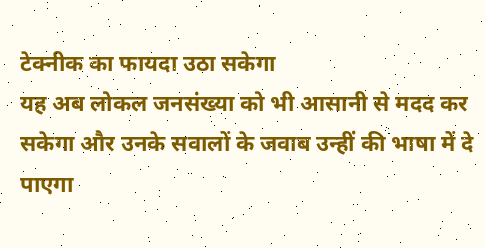टेक्नीक का फायदा उठा सकेगा
यह अब लोकल जनसंख्या को भी आसानी से मदद कर सकेगा और उनके सवालों के जवाब उन्हीं की भाषा में दे पाएगा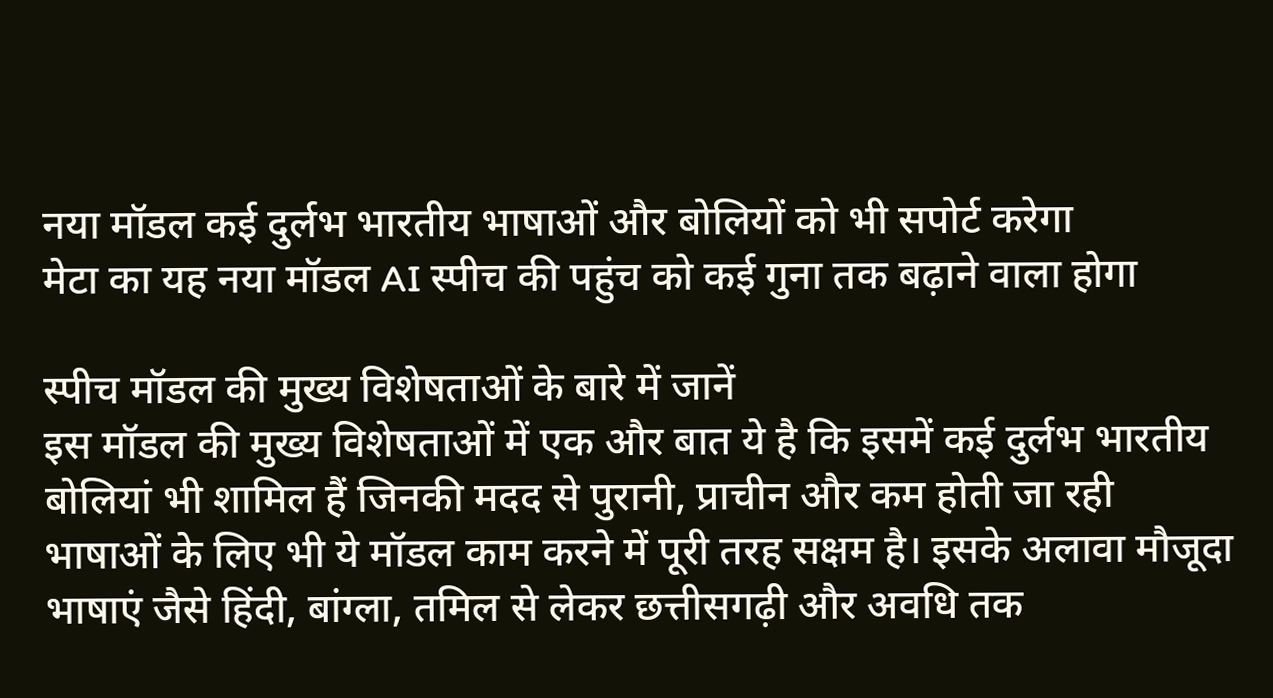नया मॉडल कई दुर्लभ भारतीय भाषाओं और बोलियों को भी सपोर्ट करेगा
मेटा का यह नया मॉडल AI स्पीच की पहुंच को कई गुना तक बढ़ाने वाला होगा

स्पीच मॉडल की मुख्य विशेषताओं के बारे में जानें
इस मॉडल की मुख्य विशेषताओं में एक और बात ये है कि इसमें कई दुर्लभ भारतीय बोलियां भी शामिल हैं जिनकी मदद से पुरानी, प्राचीन और कम होती जा रही भाषाओं के लिए भी ये मॉडल काम करने में पूरी तरह सक्षम है। इसके अलावा मौजूदा भाषाएं जैसे हिंदी, बांग्ला, तमिल से लेकर छत्तीसगढ़ी और अवधि तक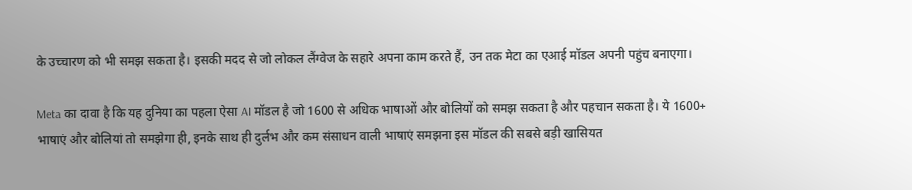के उच्चारण को भी समझ सकता है। इसकी मदद से जो लोकल लैंग्वेज के सहारे अपना काम करते हैं, उन तक मेटा का एआई मॉडल अपनी पहुंच बनाएगा।

Meta का दावा है कि यह दुनिया का पहला ऐसा AI मॉडल है जो 1600 से अधिक भाषाओं और बोलियों को समझ सकता है और पहचान सकता है। ये 1600+ भाषाएं और बोलियां तो समझेगा ही, इनके साथ ही दुर्लभ और कम संसाधन वाली भाषाएं समझना इस मॉडल की सबसे बड़ी खासियत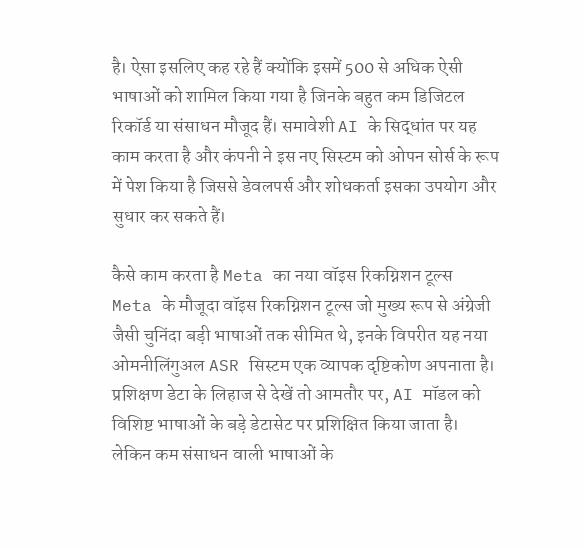है। ऐसा इसलिए कह रहे हैं क्योंकि इसमें 500 से अधिक ऐसी भाषाओं को शामिल किया गया है जिनके बहुत कम डिजिटल रिकॉर्ड या संसाधन मौजूद हैं। समावेशी AI के सिद्धांत पर यह काम करता है और कंपनी ने इस नए सिस्टम को ओपन सोर्स के रूप में पेश किया है जिससे डेवलपर्स और शोधकर्ता इसका उपयोग और सुधार कर सकते हैं।

कैसे काम करता है Meta का नया वॉइस रिकग्निशन टूल्स
Meta के मौजूदा वॉइस रिकग्निशन टूल्स जो मुख्य रूप से अंग्रेजी जैसी चुनिंदा बड़ी भाषाओं तक सीमित थे, इनके विपरीत यह नया ओमनीलिंगुअल ASR सिस्टम एक व्यापक दृष्टिकोण अपनाता है। प्रशिक्षण डेटा के लिहाज से देखें तो आमतौर पर, AI मॉडल को विशिष्ट भाषाओं के बड़े डेटासेट पर प्रशिक्षित किया जाता है। लेकिन कम संसाधन वाली भाषाओं के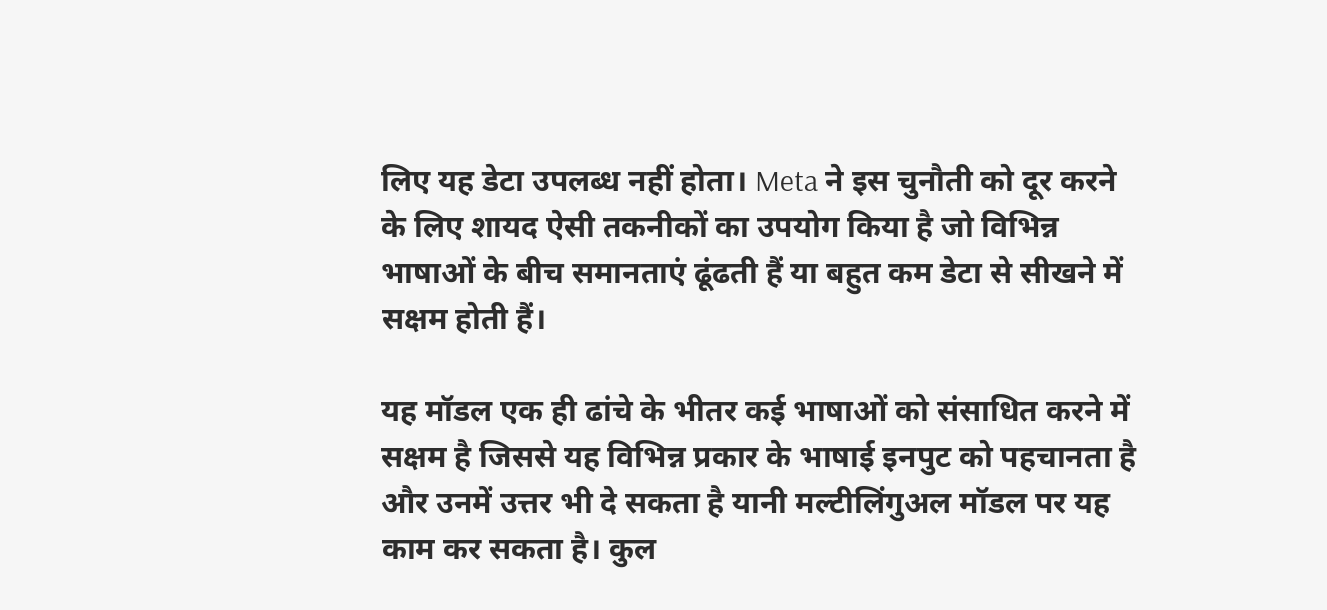लिए यह डेटा उपलब्ध नहीं होता। Meta ने इस चुनौती को दूर करने के लिए शायद ऐसी तकनीकों का उपयोग किया है जो विभिन्न भाषाओं के बीच समानताएं ढूंढती हैं या बहुत कम डेटा से सीखने में सक्षम होती हैं।

यह मॉडल एक ही ढांचे के भीतर कई भाषाओं को संसाधित करने में सक्षम है जिससे यह विभिन्न प्रकार के भाषाई इनपुट को पहचानता है और उनमें उत्तर भी दे सकता है यानी मल्टीलिंगुअल मॉडल पर यह काम कर सकता है। कुल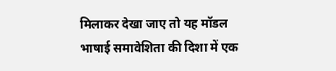मिलाकर देखा जाए तो यह मॉडल भाषाई समावेशिता की दिशा में एक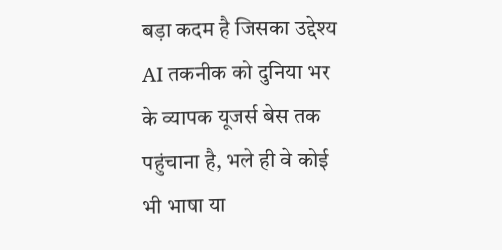बड़ा कदम है जिसका उद्देश्य AI तकनीक को दुनिया भर के व्यापक यूजर्स बेस तक पहुंचाना है, भले ही वे कोई भी भाषा या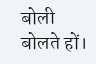बोली बोलते हों।